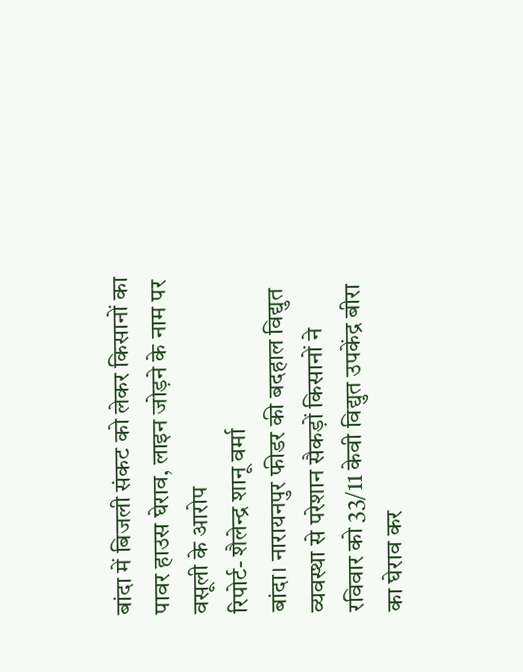बांदा में बिजली संकट को लेकर किसानों का पावर हाउस घेराव, लाइन जोड़ने के नाम पर वसूली के आरोप
रिपोर्ट- शैलेन्द्र शानू वर्मा
बांदा। नारायनपुर फीडर की बदहाल विद्युत व्यवस्था से परेशान सैकड़ों किसानों ने रविवार को 33/11 केवी विद्युत उपकेंद्र बीरा का घेराव कर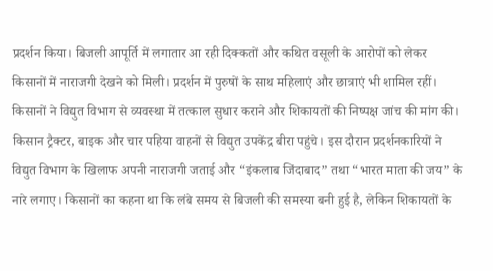प्रदर्शन किया। बिजली आपूर्ति में लगातार आ रही दिक्कतों और कथित वसूली के आरोपों को लेकर किसानों में नाराजगी देखने को मिली। प्रदर्शन में पुरुषों के साथ महिलाएं और छात्राएं भी शामिल रहीं। किसानों ने विद्युत विभाग से व्यवस्था में तत्काल सुधार कराने और शिकायतों की निष्पक्ष जांच की मांग की।
किसान ट्रैक्टर, बाइक और चार पहिया वाहनों से विद्युत उपकेंद्र बीरा पहुंचे। इस दौरान प्रदर्शनकारियों ने विद्युत विभाग के खिलाफ अपनी नाराजगी जताई और “इंकलाब जिंदाबाद” तथा “भारत माता की जय” के नारे लगाए। किसानों का कहना था कि लंबे समय से बिजली की समस्या बनी हुई है, लेकिन शिकायतों के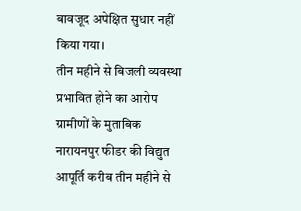बावजूद अपेक्षित सुधार नहीं किया गया।
तीन महीने से बिजली व्यवस्था प्रभावित होने का आरोप
ग्रामीणों के मुताबिक नारायनपुर फीडर की विद्युत आपूर्ति करीब तीन महीने से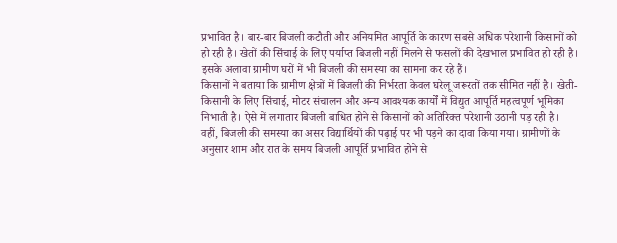प्रभावित है। बार-बार बिजली कटौती और अनियमित आपूर्ति के कारण सबसे अधिक परेशानी किसानों को हो रही है। खेतों की सिंचाई के लिए पर्याप्त बिजली नहीं मिलने से फसलों की देखभाल प्रभावित हो रही है। इसके अलावा ग्रामीण घरों में भी बिजली की समस्या का सामना कर रहे हैं।
किसानों ने बताया कि ग्रामीण क्षेत्रों में बिजली की निर्भरता केवल घरेलू जरूरतों तक सीमित नहीं है। खेती-किसानी के लिए सिंचाई, मोटर संचालन और अन्य आवश्यक कार्यों में विद्युत आपूर्ति महत्वपूर्ण भूमिका निभाती है। ऐसे में लगातार बिजली बाधित होने से किसानों को अतिरिक्त परेशानी उठानी पड़ रही है।
वहीं, बिजली की समस्या का असर विद्यार्थियों की पढ़ाई पर भी पड़ने का दावा किया गया। ग्रामीणों के अनुसार शाम और रात के समय बिजली आपूर्ति प्रभावित होने से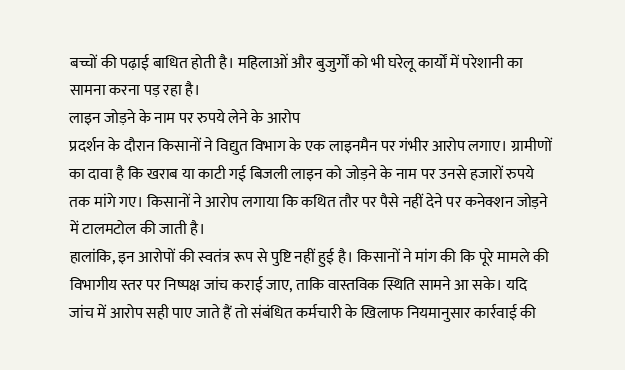बच्चों की पढ़ाई बाधित होती है। महिलाओं और बुजुर्गों को भी घरेलू कार्यों में परेशानी का सामना करना पड़ रहा है।
लाइन जोड़ने के नाम पर रुपये लेने के आरोप
प्रदर्शन के दौरान किसानों ने विद्युत विभाग के एक लाइनमैन पर गंभीर आरोप लगाए। ग्रामीणों का दावा है कि खराब या काटी गई बिजली लाइन को जोड़ने के नाम पर उनसे हजारों रुपये तक मांगे गए। किसानों ने आरोप लगाया कि कथित तौर पर पैसे नहीं देने पर कनेक्शन जोड़ने में टालमटोल की जाती है।
हालांकि, इन आरोपों की स्वतंत्र रूप से पुष्टि नहीं हुई है। किसानों ने मांग की कि पूरे मामले की विभागीय स्तर पर निष्पक्ष जांच कराई जाए, ताकि वास्तविक स्थिति सामने आ सके। यदि जांच में आरोप सही पाए जाते हैं तो संबंधित कर्मचारी के खिलाफ नियमानुसार कार्रवाई की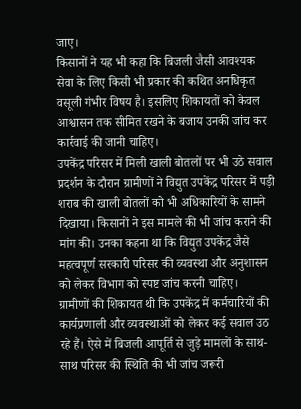जाए।
किसानों ने यह भी कहा कि बिजली जैसी आवश्यक सेवा के लिए किसी भी प्रकार की कथित अनधिकृत वसूली गंभीर विषय है। इसलिए शिकायतों को केवल आश्वासन तक सीमित रखने के बजाय उनकी जांच कर कार्रवाई की जानी चाहिए।
उपकेंद्र परिसर में मिली खाली बोतलों पर भी उठे सवाल
प्रदर्शन के दौरान ग्रामीणों ने विद्युत उपकेंद्र परिसर में पड़ी शराब की खाली बोतलों को भी अधिकारियों के सामने दिखाया। किसानों ने इस मामले की भी जांच कराने की मांग की। उनका कहना था कि विद्युत उपकेंद्र जैसे महत्वपूर्ण सरकारी परिसर की व्यवस्था और अनुशासन को लेकर विभाग को स्पष्ट जांच करनी चाहिए।
ग्रामीणों की शिकायत थी कि उपकेंद्र में कर्मचारियों की कार्यप्रणाली और व्यवस्थाओं को लेकर कई सवाल उठ रहे हैं। ऐसे में बिजली आपूर्ति से जुड़े मामलों के साथ-साथ परिसर की स्थिति की भी जांच जरूरी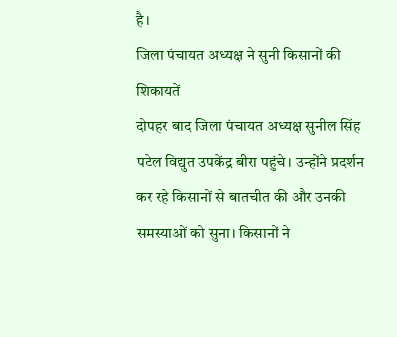है।
जिला पंचायत अध्यक्ष ने सुनी किसानों की शिकायतें
दोपहर बाद जिला पंचायत अध्यक्ष सुनील सिंह पटेल विद्युत उपकेंद्र बीरा पहुंचे। उन्होंने प्रदर्शन कर रहे किसानों से बातचीत की और उनकी समस्याओं को सुना। किसानों ने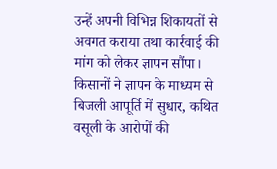उन्हें अपनी विभिन्न शिकायतों से अवगत कराया तथा कार्रवाई की मांग को लेकर ज्ञापन सौंपा।
किसानों ने ज्ञापन के माध्यम से बिजली आपूर्ति में सुधार, कथित वसूली के आरोपों की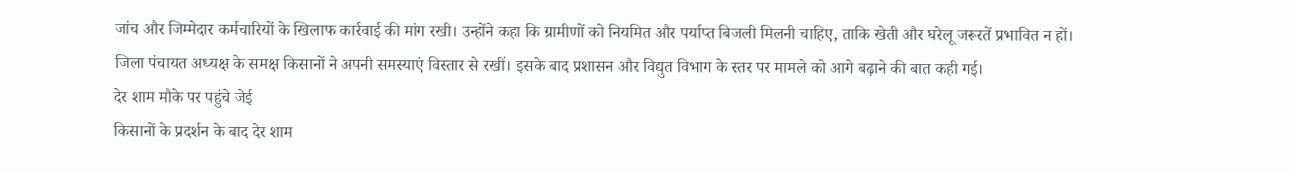जांच और जिम्मेदार कर्मचारियों के खिलाफ कार्रवाई की मांग रखी। उन्होंने कहा कि ग्रामीणों को नियमित और पर्याप्त बिजली मिलनी चाहिए, ताकि खेती और घरेलू जरूरतें प्रभावित न हों।
जिला पंचायत अध्यक्ष के समक्ष किसानों ने अपनी समस्याएं विस्तार से रखीं। इसके बाद प्रशासन और विद्युत विभाग के स्तर पर मामले को आगे बढ़ाने की बात कही गई।
देर शाम मौके पर पहुंचे जेई
किसानों के प्रदर्शन के बाद देर शाम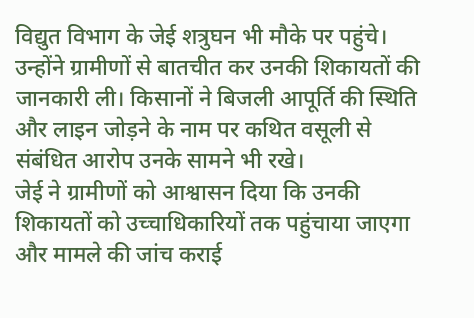विद्युत विभाग के जेई शत्रुघन भी मौके पर पहुंचे। उन्होंने ग्रामीणों से बातचीत कर उनकी शिकायतों की जानकारी ली। किसानों ने बिजली आपूर्ति की स्थिति और लाइन जोड़ने के नाम पर कथित वसूली से संबंधित आरोप उनके सामने भी रखे।
जेई ने ग्रामीणों को आश्वासन दिया कि उनकी शिकायतों को उच्चाधिकारियों तक पहुंचाया जाएगा और मामले की जांच कराई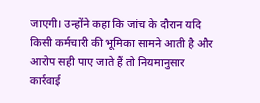जाएगी। उन्होंने कहा कि जांच के दौरान यदि किसी कर्मचारी की भूमिका सामने आती है और आरोप सही पाए जाते हैं तो नियमानुसार कार्रवाई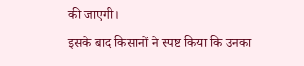की जाएगी।
इसके बाद किसानों ने स्पष्ट किया कि उनका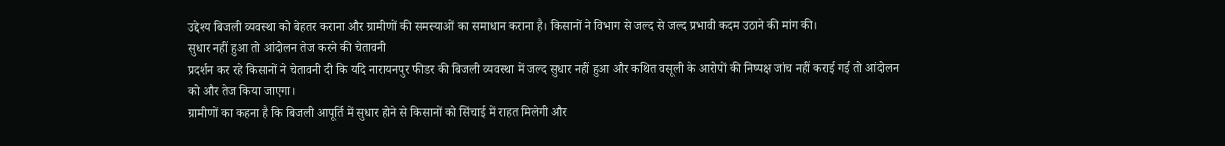उद्देश्य बिजली व्यवस्था को बेहतर कराना और ग्रामीणों की समस्याओं का समाधान कराना है। किसानों ने विभाग से जल्द से जल्द प्रभावी कदम उठाने की मांग की।
सुधार नहीं हुआ तो आंदोलन तेज करने की चेतावनी
प्रदर्शन कर रहे किसानों ने चेतावनी दी कि यदि नारायनपुर फीडर की बिजली व्यवस्था में जल्द सुधार नहीं हुआ और कथित वसूली के आरोपों की निष्पक्ष जांच नहीं कराई गई तो आंदोलन को और तेज किया जाएगा।
ग्रामीणों का कहना है कि बिजली आपूर्ति में सुधार होने से किसानों को सिंचाई में राहत मिलेगी और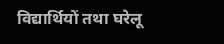विद्यार्थियों तथा घरेलू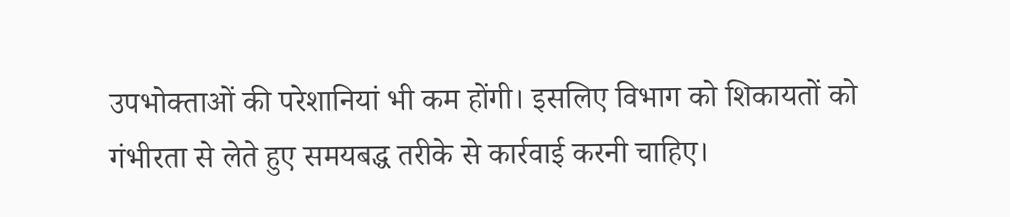उपभोक्ताओं की परेशानियां भी कम होंगी। इसलिए विभाग को शिकायतों को गंभीरता से लेते हुए समयबद्ध तरीके से कार्रवाई करनी चाहिए।